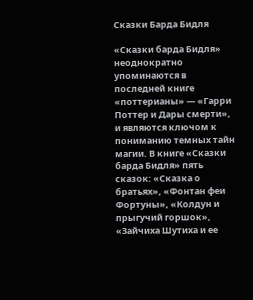Сказки Барда Бидля

«Сказки барда Бидля» неоднократно упоминаются в последней книге «поттерианы» — «Гарри Поттер и Дары смерти», и являются ключом к пониманию темных тайн магии. В книге «Сказки барда Бидля» пять сказок: «Сказка о братьях», «Фонтан феи Фортуны», «Колдун и прыгучий горшок», «Зайчиха Шутиха и ее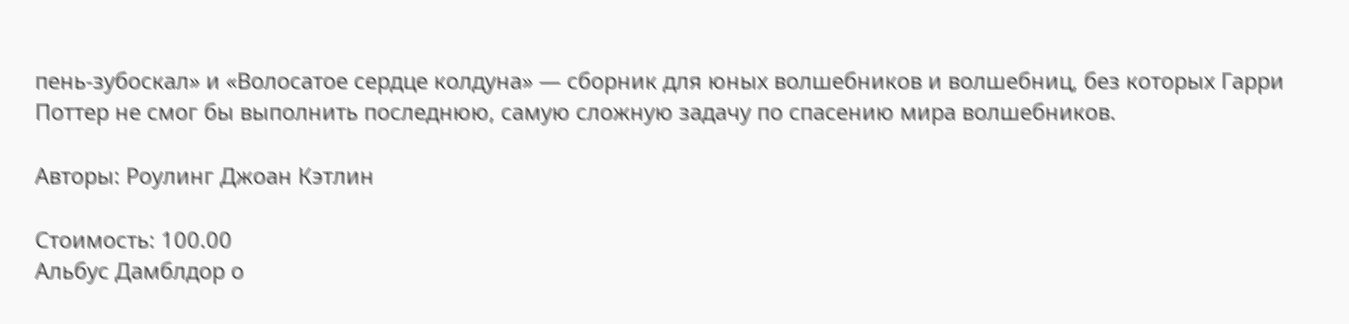пень-зубоскал» и «Волосатое сердце колдуна» — сборник для юных волшебников и волшебниц, без которых Гарри Поттер не смог бы выполнить последнюю, самую сложную задачу по спасению мира волшебников.

Авторы: Роулинг Джоан Кэтлин

Стоимость: 100.00
Альбус Дамблдор о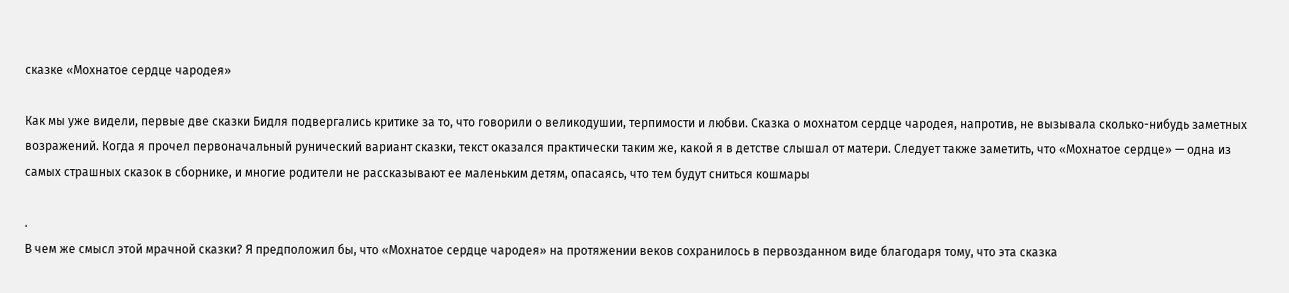сказке «Мохнатое сердце чародея»

Как мы уже видели, первые две сказки Бидля подвергались критике за то, что говорили о великодушии, терпимости и любви. Сказка о мохнатом сердце чародея, напротив, не вызывала сколько-нибудь заметных возражений. Когда я прочел первоначальный рунический вариант сказки, текст оказался практически таким же, какой я в детстве слышал от матери. Следует также заметить, что «Мохнатое сердце» — одна из самых страшных сказок в сборнике, и многие родители не рассказывают ее маленьким детям, опасаясь, что тем будут сниться кошмары

.
В чем же смысл этой мрачной сказки? Я предположил бы, что «Мохнатое сердце чародея» на протяжении веков сохранилось в первозданном виде благодаря тому, что эта сказка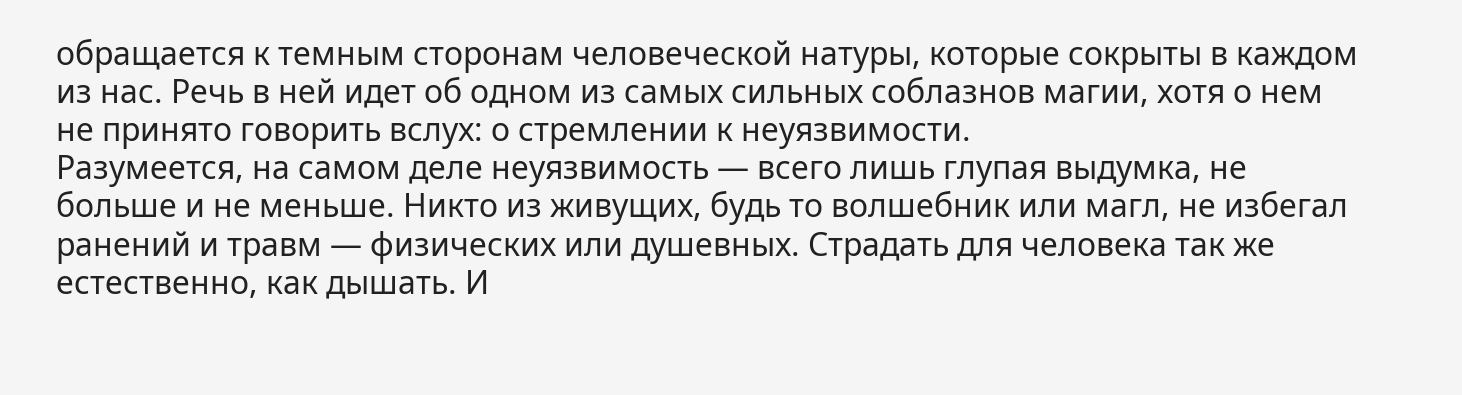обращается к темным сторонам человеческой натуры, которые сокрыты в каждом из нас. Речь в ней идет об одном из самых сильных соблазнов магии, хотя о нем не принято говорить вслух: о стремлении к неуязвимости.
Разумеется, на самом деле неуязвимость — всего лишь глупая выдумка, не больше и не меньше. Никто из живущих, будь то волшебник или магл, не избегал ранений и травм — физических или душевных. Страдать для человека так же естественно, как дышать. И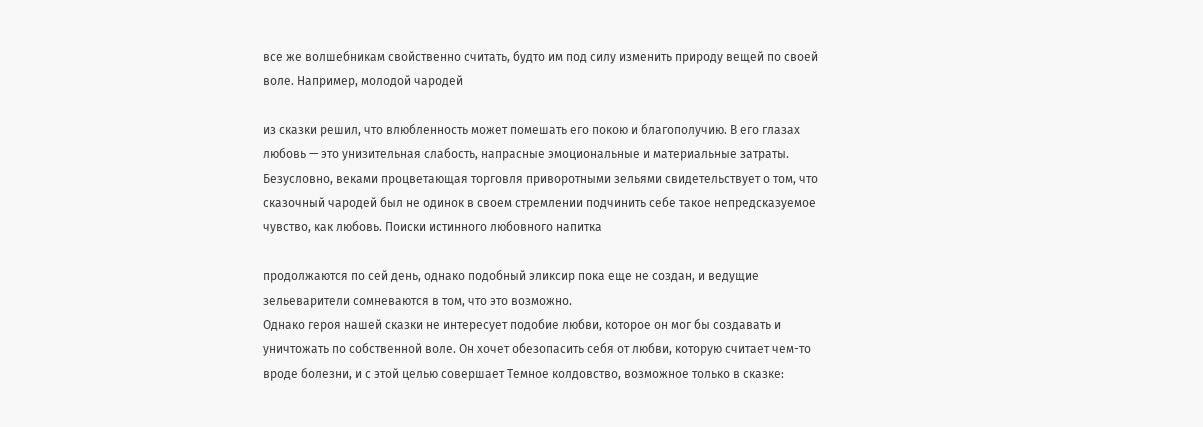все же волшебникам свойственно считать, будто им под силу изменить природу вещей по своей воле. Например, молодой чародей

из сказки решил, что влюбленность может помешать его покою и благополучию. В его глазах любовь — это унизительная слабость, напрасные эмоциональные и материальные затраты.
Безусловно, веками процветающая торговля приворотными зельями свидетельствует о том, что сказочный чародей был не одинок в своем стремлении подчинить себе такое непредсказуемое чувство, как любовь. Поиски истинного любовного напитка

продолжаются по сей день, однако подобный эликсир пока еще не создан, и ведущие зельеварители сомневаются в том, что это возможно.
Однако героя нашей сказки не интересует подобие любви, которое он мог бы создавать и уничтожать по собственной воле. Он хочет обезопасить себя от любви, которую считает чем-то вроде болезни, и с этой целью совершает Темное колдовство, возможное только в сказке: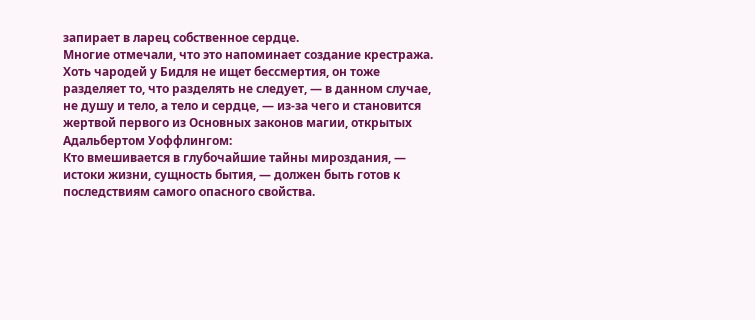запирает в ларец собственное сердце.
Многие отмечали, что это напоминает создание крестража. Хоть чародей у Бидля не ищет бессмертия, он тоже разделяет то, что разделять не следует, — в данном случае, не душу и тело, а тело и сердце, — из-за чего и становится жертвой первого из Основных законов магии, открытых Адальбертом Уоффлингом:
Кто вмешивается в глубочайшие тайны мироздания, — истоки жизни, сущность бытия, — должен быть готов к последствиям самого опасного свойства.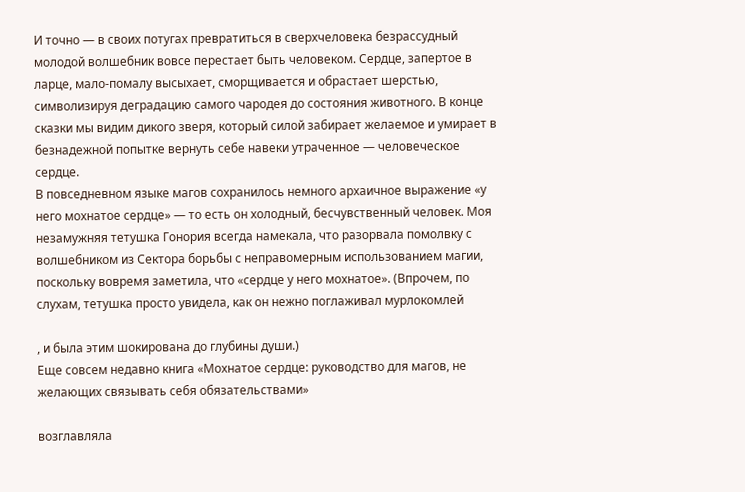И точно — в своих потугах превратиться в сверхчеловека безрассудный молодой волшебник вовсе перестает быть человеком. Сердце, запертое в ларце, мало-помалу высыхает, сморщивается и обрастает шерстью, символизируя деградацию самого чародея до состояния животного. В конце сказки мы видим дикого зверя, который силой забирает желаемое и умирает в безнадежной попытке вернуть себе навеки утраченное — человеческое сердце.
В повседневном языке магов сохранилось немного архаичное выражение «у него мохнатое сердце» — то есть он холодный, бесчувственный человек. Моя незамужняя тетушка Гонория всегда намекала, что разорвала помолвку с волшебником из Сектора борьбы с неправомерным использованием магии, поскольку вовремя заметила, что «сердце у него мохнатое». (Впрочем, по слухам, тетушка просто увидела, как он нежно поглаживал мурлокомлей

, и была этим шокирована до глубины души.)
Еще совсем недавно книга «Мохнатое сердце: руководство для магов, не желающих связывать себя обязательствами»

возглавляла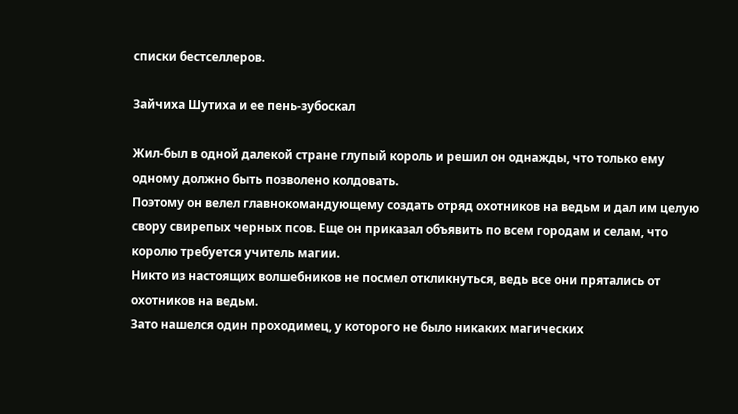списки бестселлеров.

Зайчиха Шутиха и ее пень-зубоскал

Жил-был в одной далекой стране глупый король и решил он однажды, что только ему одному должно быть позволено колдовать.
Поэтому он велел главнокомандующему создать отряд охотников на ведьм и дал им целую свору свирепых черных псов. Еще он приказал объявить по всем городам и селам, что королю требуется учитель магии.
Никто из настоящих волшебников не посмел откликнуться, ведь все они прятались от охотников на ведьм.
Зато нашелся один проходимец, у которого не было никаких магических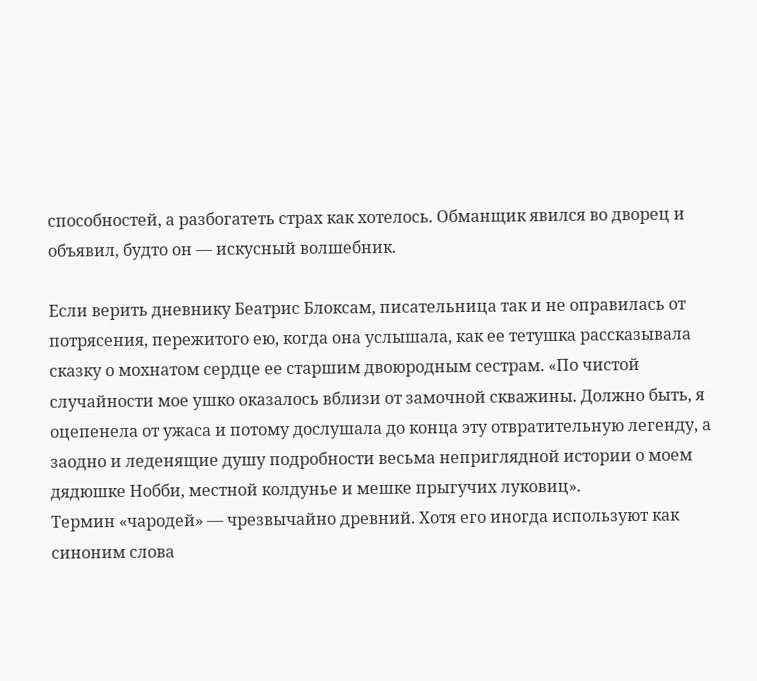способностей, а разбогатеть страх как хотелось. Обманщик явился во дворец и объявил, будто он — искусный волшебник.

Если верить дневнику Беатрис Блоксам, писательница так и не оправилась от потрясения, пережитого ею, когда она услышала, как ее тетушка рассказывала сказку о мохнатом сердце ее старшим двоюродным сестрам. «По чистой случайности мое ушко оказалось вблизи от замочной скважины. Должно быть, я оцепенела от ужаса и потому дослушала до конца эту отвратительную легенду, а заодно и леденящие душу подробности весьма неприглядной истории о моем дядюшке Нобби, местной колдунье и мешке прыгучих луковиц».
Термин «чародей» — чрезвычайно древний. Хотя его иногда используют как синоним слова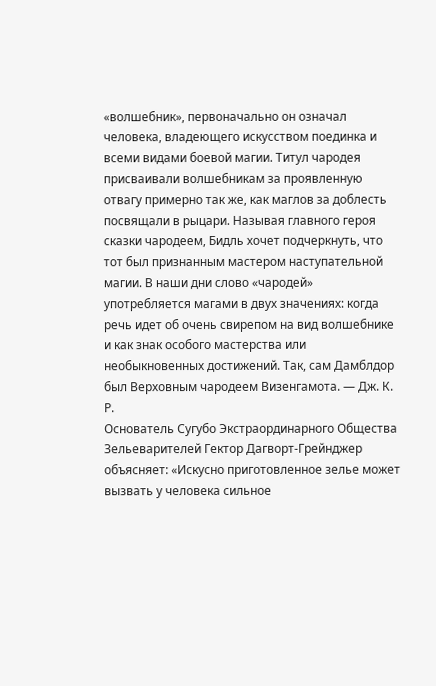«волшебник», первоначально он означал человека, владеющего искусством поединка и всеми видами боевой магии. Титул чародея присваивали волшебникам за проявленную отвагу примерно так же, как маглов за доблесть посвящали в рыцари. Называя главного героя сказки чародеем, Бидль хочет подчеркнуть, что тот был признанным мастером наступательной магии. В наши дни слово «чародей» употребляется магами в двух значениях: когда речь идет об очень свирепом на вид волшебнике и как знак особого мастерства или необыкновенных достижений. Так, сам Дамблдор был Верховным чародеем Визенгамота. — Дж. К. Р.
Основатель Сугубо Экстраординарного Общества Зельеварителей Гектор Дагворт-Грейнджер объясняет: «Искусно приготовленное зелье может вызвать у человека сильное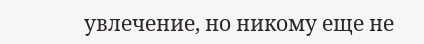увлечение, но никому еще не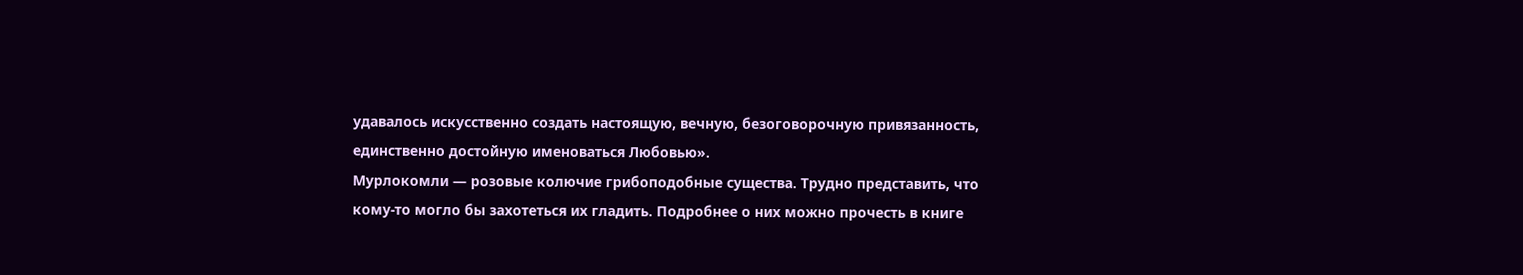удавалось искусственно создать настоящую, вечную, безоговорочную привязанность, единственно достойную именоваться Любовью».
Мурлокомли — розовые колючие грибоподобные существа. Трудно представить, что кому-то могло бы захотеться их гладить. Подробнее о них можно прочесть в книге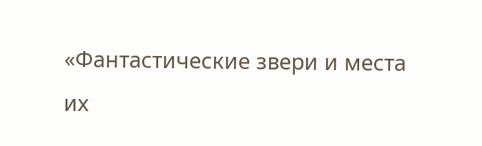«Фантастические звери и места их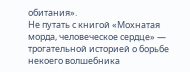обитания».
Не путать с книгой «Мохнатая морда, человеческое сердце» — трогательной историей о борьбе некоего волшебника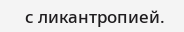с ликантропией.